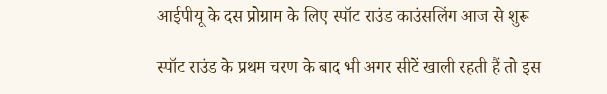आईपीयू के दस प्रोग्राम के लिए स्पॉट राउंड काउंसलिंग आज से शुरू

स्पॉट राउंड के प्रथम चरण के बाद भी अगर सीटें खाली रहती हैं तो इस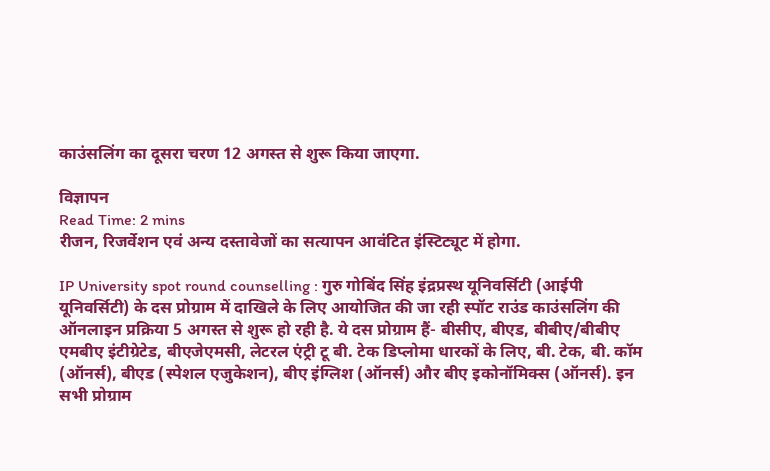काउंसलिंग का दूसरा चरण 12 अगस्त से शुरू किया जाएगा.

विज्ञापन
Read Time: 2 mins
रीजन, रिजर्वेशन एवं अन्य दस्तावेजों का सत्यापन आवंटित इंस्टिट्यूट में होगा.

IP University spot round counselling : गुरु गोबिंद सिंह इंद्रप्रस्थ यूनिवर्सिटी (आईपी यूनिवर्सिटी) के दस प्रोग्राम में दाखिले के लिए आयोजित की जा रही स्पॉट राउंड काउंसलिंग की ऑनलाइन प्रक्रिया 5 अगस्त से शुरू हो रही है. ये दस प्रोग्राम हैं- बीसीए, बीएड, बीबीए/बीबीए एमबीए इंटीग्रेटेड, बीएजेएमसी, लेटरल एंट्री टू बी. टेक डिप्लोमा धारकों के लिए, बी. टेक, बी. कॉम (ऑनर्स), बीएड (स्पेशल एजुकेशन), बीए इंग्लिश (ऑनर्स) और बीए इकोनॉमिक्स (ऑनर्स). इन सभी प्रोग्राम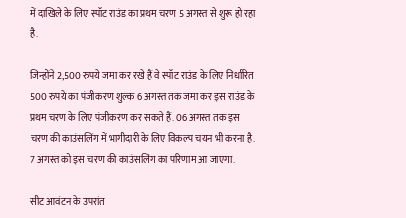में दाखिले के लिए स्पॉट राउंड का प्रथम चरण 5 अगस्त से शुरू हो रहा है.

जिन्होंने 2,500 रुपये जमा कर रखे हैं वे स्पॉट राउंड के लिए निर्धारित 500 रुपये का पंजीकरण शुल्क 6 अगस्त तक जमा कर इस राउंड के प्रथम चरण के लिए पंजीकरण कर सकते हैं. 06 अगस्त तक इस चरण की काउंसलिंग में भागीदारी के लिए विकल्प चयन भी करना है. 7 अगस्त को इस चरण की काउंसलिंग का परिणाम आ जाएगा.

सीट आवंटन के उपरांत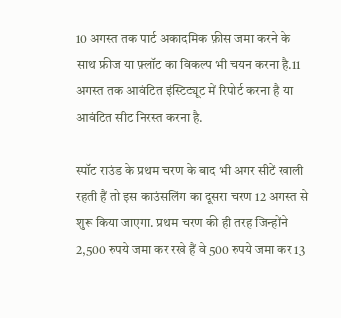10 अगस्त तक पार्ट अकादमिक फ़ीस जमा करने के साथ फ्रीज या फ़्लॉट का विकल्प भी चयन करना है.11 अगस्त तक आवंटित इंस्टिट्यूट में रिपोर्ट करना है या आवंटित सीट निरस्त करना है.

स्पॉट राउंड के प्रथम चरण के बाद भी अगर सीटें खाली रहती हैं तो इस काउंसलिंग का दूसरा चरण 12 अगस्त से शुरू किया जाएगा. प्रथम चरण की ही तरह जिन्होंने 2,500 रुपये जमा कर रखे हैं वे 500 रुपये जमा कर 13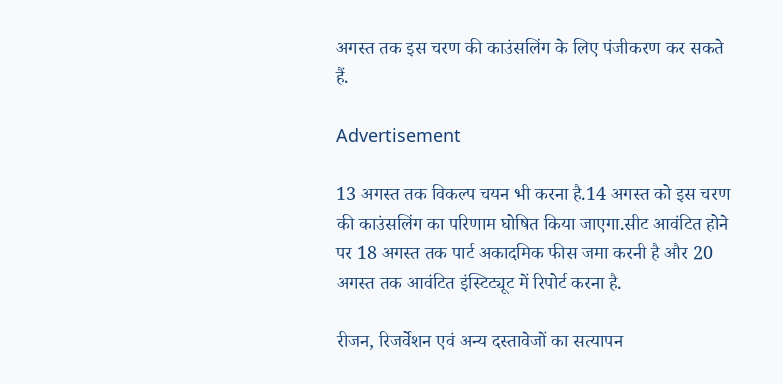अगस्त तक इस चरण की काउंसलिंग के लिए पंजीकरण कर सकते हैं.

Advertisement

13 अगस्त तक विकल्प चयन भी करना है.14 अगस्त को इस चरण की काउंसलिंग का परिणाम घोषित किया जाएगा.सीट आवंटित होने पर 18 अगस्त तक पार्ट अकादमिक फीस जमा करनी है और 20 अगस्त तक आवंटित इंस्टिट्यूट में रिपोर्ट करना है.

रीजन, रिजर्वेशन एवं अन्य दस्तावेजों का सत्यापन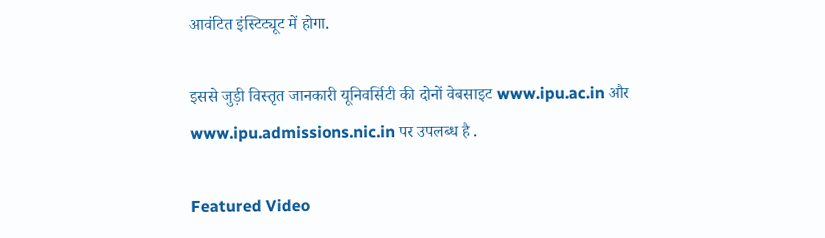आवंटित इंस्टिट्यूट में होगा.

इससे जुड़ी विस्तृत जानकारी यूनिवर्सिटी की दोनों वेबसाइट www.ipu.ac.in और www.ipu.admissions.nic.in पर उपलब्ध है .

Featured Video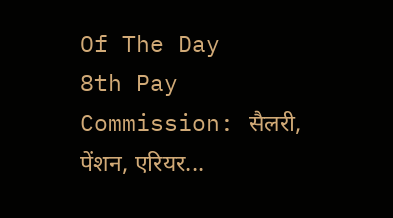Of The Day
8th Pay Commission: सैलरी, पेंशन, एरियर...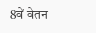8वें वेतन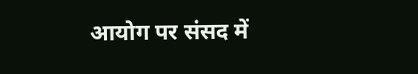आयोग पर संसद में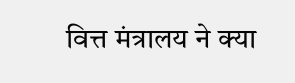वित्त मंत्रालय ने क्या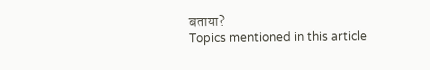बताया?
Topics mentioned in this article